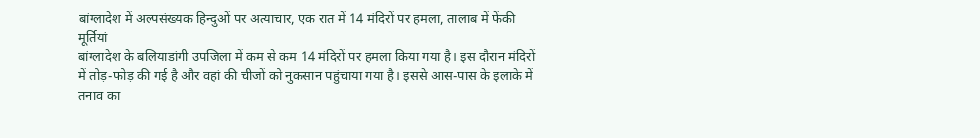बांग्लादेश में अल्पसंख्यक हिन्दुओं पर अत्याचार, एक रात में 14 मंदिरों पर हमला, तालाब में फेंकी मूर्तियां
बांग्लादेश के बलियाडांगी उपजिला में कम से कम 14 मंदिरों पर हमला किया गया है। इस दौरान मंदिरों में तोड़-फोड़ की गई है और वहां की चीजों को नुकसान पहुंचाया गया है। इससे आस-पास के इलाके में तनाव का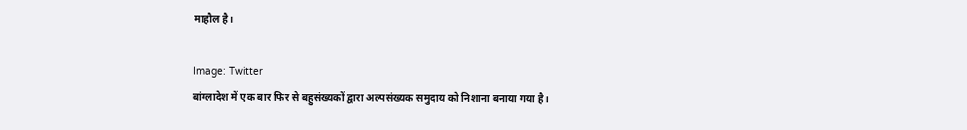माहौल है।

Image: Twitter
बांग्लादेश में एक बार फिर से बहुसंख्यकों द्वारा अल्पसंख्यक समुदाय को निशाना बनाया गया है।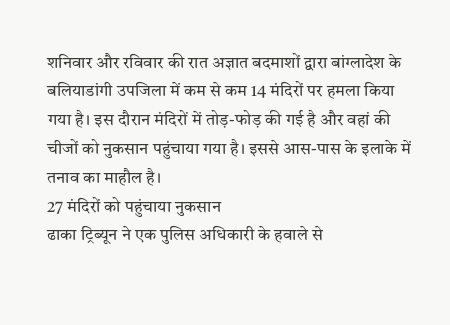शनिवार और रविवार की रात अज्ञात बदमाशों द्वारा बांग्लादेश के बलियाडांगी उपजिला में कम से कम 14 मंदिरों पर हमला किया गया है। इस दौरान मंदिरों में तोड़-फोड़ की गई है और वहां की चीजों को नुकसान पहुंचाया गया है। इससे आस-पास के इलाके में तनाव का माहौल है।
27 मंदिरों को पहुंचाया नुकसान
ढाका ट्रिब्यून ने एक पुलिस अधिकारी के हवाले से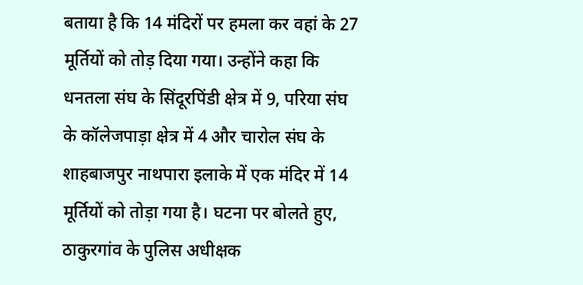बताया है कि 14 मंदिरों पर हमला कर वहां के 27 मूर्तियों को तोड़ दिया गया। उन्होंने कहा कि धनतला संघ के सिंदूरपिंडी क्षेत्र में 9, परिया संघ के कॉलेजपाड़ा क्षेत्र में 4 और चारोल संघ के शाहबाजपुर नाथपारा इलाके में एक मंदिर में 14 मूर्तियों को तोड़ा गया है। घटना पर बोलते हुए, ठाकुरगांव के पुलिस अधीक्षक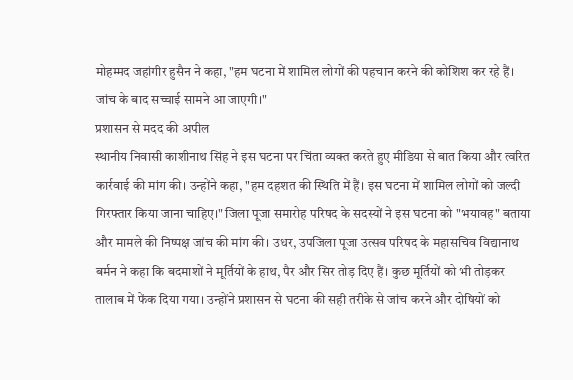मोहम्मद जहांगीर हुसैन ने कहा, "हम घटना में शामिल लोगों की पहचान करने की कोशिश कर रहे हैं। जांच के बाद सच्चाई सामने आ जाएगी।"
प्रशासन से मदद की अपील
स्थानीय निवासी काशीनाथ सिंह ने इस घटना पर चिंता व्यक्त करते हुए मीडिया से बात किया और त्वरित कार्रवाई की मांग की। उन्होंने कहा, "हम दहशत की स्थिति में हैं। इस घटना में शामिल लोगों को जल्दी गिरफ्तार किया जाना चाहिए।" जिला पूजा समारोह परिषद के सदस्यों ने इस घटना को "भयावह" बताया और मामले की निष्पक्ष जांच की मांग की। उधर, उपजिला पूजा उत्सव परिषद के महासचिव विद्यानाथ बर्मन ने कहा कि बदमाशों ने मूर्तियों के हाथ, पैर और सिर तोड़ दिए हैं। कुछ मूर्तियों को भी तोड़कर तालाब में फेंक दिया गया। उन्होंने प्रशासन से घटना की सही तरीके से जांच करने और दोषियों को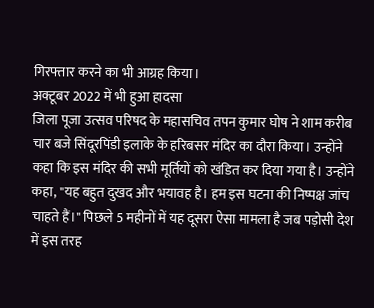गिरफ्तार करने का भी आग्रह किया।
अक्टूबर 2022 में भी हुआ हादसा
जिला पूजा उत्सव परिषद के महासचिव तपन कुमार घोष ने शाम करीब चार बजे सिंदूरपिंडी इलाके के हरिबसर मंदिर का दौरा किया। उन्होंने कहा कि इस मंदिर की सभी मूर्तियों को खंडित कर दिया गया है। उन्होंने कहा, "यह बहुत दुखद और भयावह है। हम इस घटना की निष्पक्ष जांच चाहते हैं।" पिछले 5 महीनों में यह दूसरा ऐसा मामला है जब पड़ोसी देश में इस तरह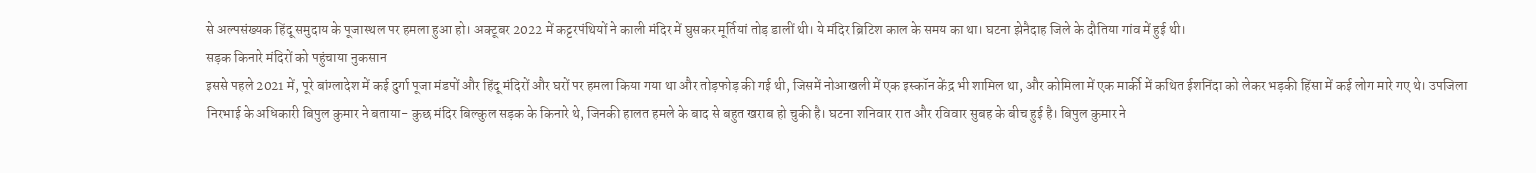से अल्पसंख्यक हिंदू समुदाय के पूजास्थल पर हमला हुआ हो। अक्टूबर 2022 में कट्टरपंथियों ने काली मंदिर में घुसकर मूर्तियां तोड़ डालीं थी। ये मंदिर ब्रिटिश काल के समय का था। घटना झेनैदाह जिले के दौतिया गांव में हुई थी।
सड़क किनारे मंदिरों को पहुंचाया नुकसान
इससे पहले 2021 में, पूरे बांग्लादेश में कई दुर्गा पूजा मंडपों और हिंदू मंदिरों और घरों पर हमला किया गया था और तोड़फोड़ की गई थी, जिसमें नोआखली में एक इस्कॉन केंद्र भी शामिल था, और कोमिला में एक मार्की में कथित ईशनिंदा को लेकर भड़की हिंसा में कई लोग मारे गए थे। उपजिला निरभाई के अधिकारी बिपुल कुमार ने बताया- कुछ मंदिर बिल्कुल सड़क के किनारे थे, जिनकी हालत हमले के बाद से बहुत खराब हो चुकी है। घटना शनिवार रात और रविवार सुबह के बीच हुई है। बिपुल कुमार ने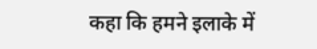कहा कि हमने इलाके में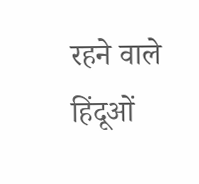रहने वाले हिंदूओं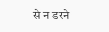से न डरने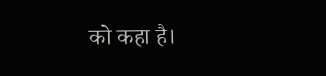को कहा है।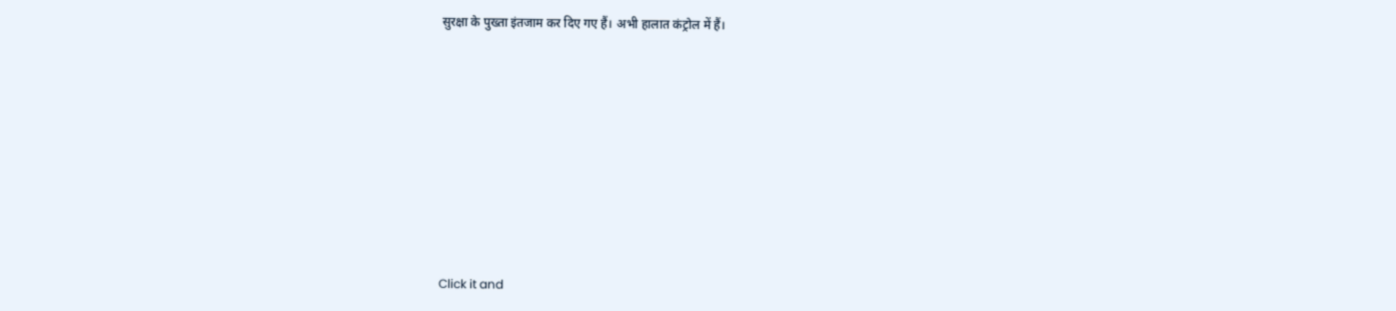सुरक्षा के पुख्ता इंतजाम कर दिए गए हैं। अभी हालात कंट्रोल में हैं।












Click it and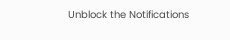Unblock the Notifications